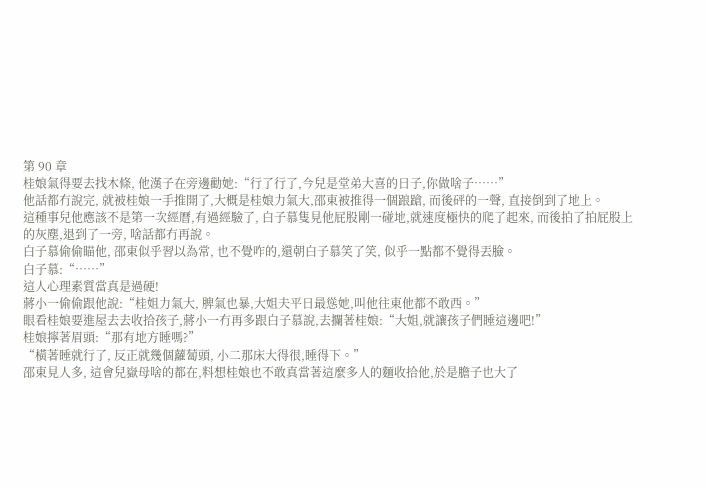第 90 章
桂娘氣得要去找木條, 他漢子在旁邊勸她:“行了行了,今兒是堂弟大喜的日子,你做啥子……”
他話都冇說完, 就被桂娘一手推開了,大概是桂娘力氣大,邵東被推得一個踉蹌, 而後砰的一聲, 直接倒到了地上。
這種事兒他應該不是第一次經曆,有過經驗了, 白子慕隻見他屁股剛一碰地,就速度極快的爬了起來, 而後拍了拍屁股上的灰塵,退到了一旁, 啥話都冇再說。
白子慕偷偷瞄他, 邵東似乎習以為常, 也不覺咋的,還朝白子慕笑了笑, 似乎一點都不覺得丟臉。
白子慕:“……”
這人心理素質當真是過硬!
蔣小一偷偷跟他說:“桂姐力氣大, 脾氣也暴,大姐夫平日最慫她,叫他往東他都不敢西。”
眼看桂娘要進屋去去收拾孩子,蔣小一冇再多跟白子慕說,去攔著桂娘:“大姐,就讓孩子們睡這邊吧!”
桂娘擰著眉頭:“那有地方睡嗎?”
“橫著睡就行了, 反正就幾個蘿蔔頭, 小二那床大得很,睡得下。”
邵東見人多, 這會兒嶽母啥的都在,料想桂娘也不敢真當著這麼多人的麵收拾他,於是膽子也大了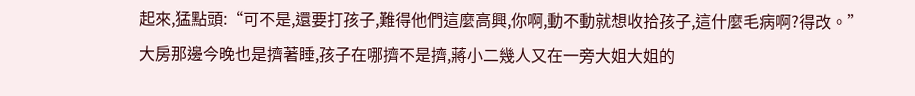起來,猛點頭:“可不是,還要打孩子,難得他們這麼高興,你啊,動不動就想收拾孩子,這什麼毛病啊?得改。”
大房那邊今晚也是擠著睡,孩子在哪擠不是擠,蔣小二幾人又在一旁大姐大姐的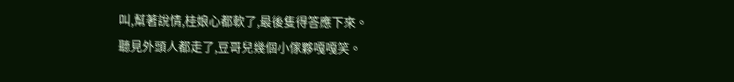叫,幫著說情,桂娘心都軟了,最後隻得答應下來。
聽見外頭人都走了,豆哥兒幾個小傢夥嘎嘎笑。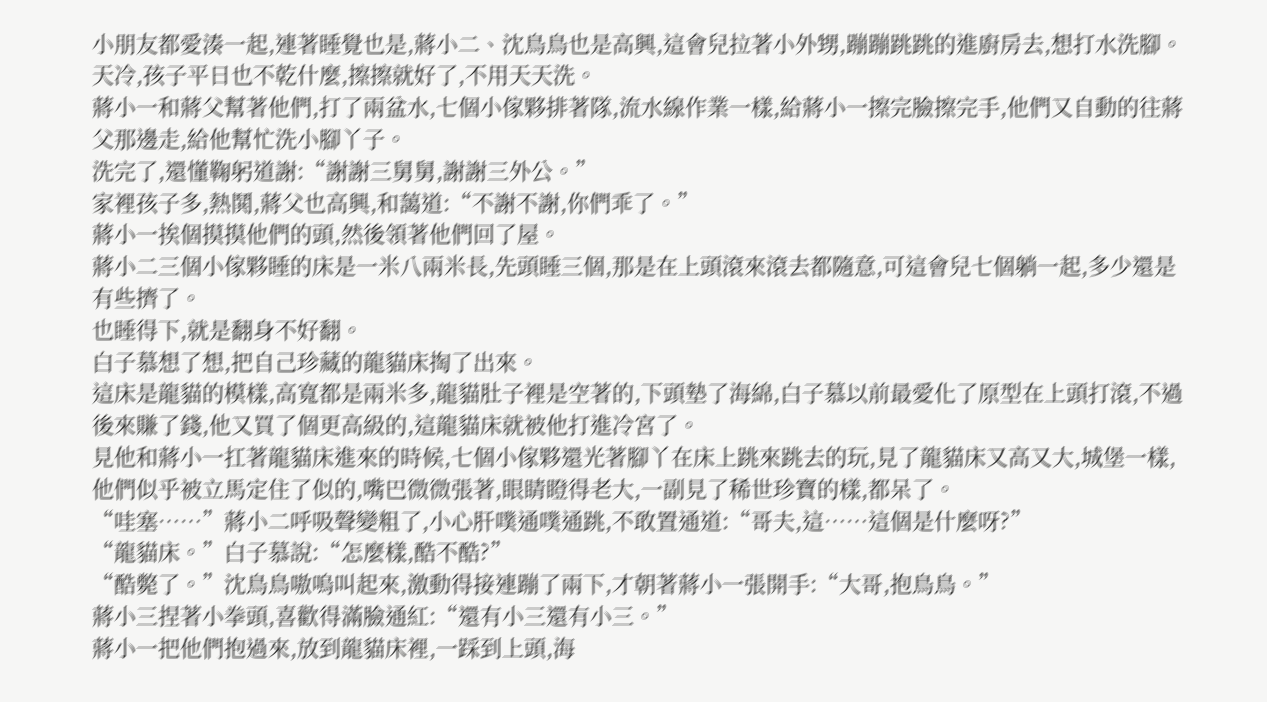小朋友都愛湊一起,連著睡覺也是,蔣小二、沈鳥鳥也是高興,這會兒拉著小外甥,蹦蹦跳跳的進廚房去,想打水洗腳。
天冷,孩子平日也不乾什麼,擦擦就好了,不用天天洗。
蔣小一和蔣父幫著他們,打了兩盆水,七個小傢夥排著隊,流水線作業一樣,給蔣小一擦完臉擦完手,他們又自動的往蔣父那邊走,給他幫忙洗小腳丫子。
洗完了,還懂鞠躬道謝:“謝謝三舅舅,謝謝三外公。”
家裡孩子多,熱鬨,蔣父也高興,和藹道:“不謝不謝,你們乖了。”
蔣小一挨個摸摸他們的頭,然後領著他們回了屋。
蔣小二三個小傢夥睡的床是一米八兩米長,先頭睡三個,那是在上頭滾來滾去都隨意,可這會兒七個躺一起,多少還是有些擠了。
也睡得下,就是翻身不好翻。
白子慕想了想,把自己珍藏的龍貓床掏了出來。
這床是龍貓的模樣,高寬都是兩米多,龍貓肚子裡是空著的,下頭墊了海綿,白子慕以前最愛化了原型在上頭打滾,不過後來賺了錢,他又買了個更高級的,這龍貓床就被他打進冷宮了。
見他和蔣小一扛著龍貓床進來的時候,七個小傢夥還光著腳丫在床上跳來跳去的玩,見了龍貓床又高又大,城堡一樣,他們似乎被立馬定住了似的,嘴巴微微張著,眼睛瞪得老大,一副見了稀世珍寶的樣,都呆了。
“哇塞……”蔣小二呼吸聲變粗了,小心肝噗通噗通跳,不敢置通道:“哥夫,這……這個是什麼呀?”
“龍貓床。”白子慕說:“怎麼樣,酷不酷?”
“酷斃了。”沈鳥鳥嗷嗚叫起來,激動得接連蹦了兩下,才朝著蔣小一張開手:“大哥,抱鳥鳥。”
蔣小三捏著小拳頭,喜歡得滿臉通紅:“還有小三還有小三。”
蔣小一把他們抱過來,放到龍貓床裡,一踩到上頭,海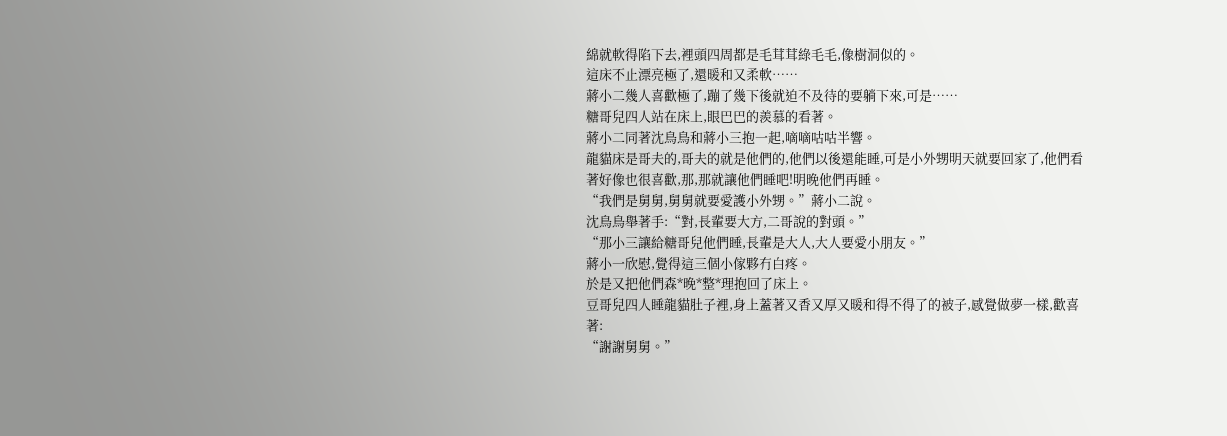綿就軟得陷下去,裡頭四周都是毛茸茸綠毛毛,像樹洞似的。
這床不止漂亮極了,還暖和又柔軟……
蔣小二幾人喜歡極了,蹦了幾下後就迫不及待的要躺下來,可是……
糖哥兒四人站在床上,眼巴巴的羨慕的看著。
蔣小二同著沈鳥鳥和蔣小三抱一起,嘀嘀咕咕半響。
龍貓床是哥夫的,哥夫的就是他們的,他們以後還能睡,可是小外甥明天就要回家了,他們看著好像也很喜歡,那,那就讓他們睡吧!明晚他們再睡。
“我們是舅舅,舅舅就要愛護小外甥。”蔣小二說。
沈鳥鳥舉著手:“對,長輩要大方,二哥說的對頭。”
“那小三讓給糖哥兒他們睡,長輩是大人,大人要愛小朋友。”
蔣小一欣慰,覺得這三個小傢夥冇白疼。
於是又把他們森*晚*整*理抱回了床上。
豆哥兒四人睡龍貓肚子裡,身上蓋著又香又厚又暖和得不得了的被子,感覺做夢一樣,歡喜著:
“謝謝舅舅。”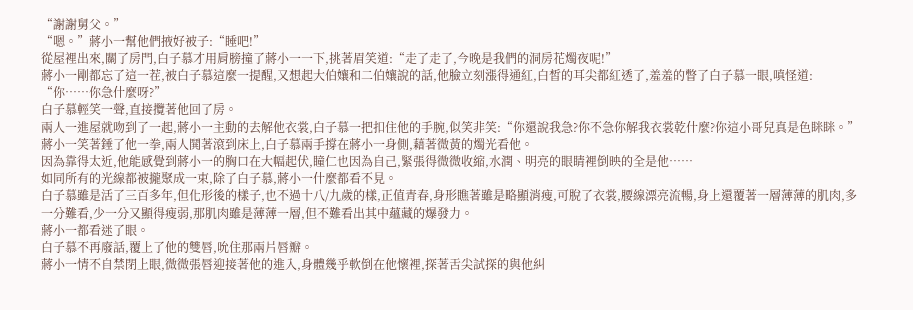“謝謝舅父。”
“嗯。”蔣小一幫他們掖好被子:“睡吧!”
從屋裡出來,關了房門,白子慕才用肩膀撞了蔣小一一下,挑著眉笑道:“走了走了,今晚是我們的洞房花燭夜呢!”
蔣小一剛都忘了這一茬,被白子慕這麼一提醒,又想起大伯孃和二伯孃說的話,他臉立刻漲得通紅,白皙的耳尖都紅透了,羞羞的瞥了白子慕一眼,嗔怪道:
“你……你急什麼呀?”
白子慕輕笑一聲,直接攬著他回了房。
兩人一進屋就吻到了一起,蔣小一主動的去解他衣裳,白子慕一把扣住他的手腕,似笑非笑:“你還說我急?你不急你解我衣裳乾什麼?你這小哥兒真是色眯眯。”
蔣小一笑著錘了他一拳,兩人鬨著滾到床上,白子慕兩手撐在蔣小一身側,藉著微黃的燭光看他。
因為靠得太近,他能感覺到蔣小一的胸口在大幅起伏,瞳仁也因為自己,緊張得微微收縮,水潤、明亮的眼睛裡倒映的全是他……
如同所有的光線都被攏聚成一束,除了白子慕,蔣小一什麼都看不見。
白子慕雖是活了三百多年,但化形後的樣子,也不過十八/九歲的樣,正值青春,身形瞧著雖是略顯消瘦,可脫了衣裳,腰線漂亮流暢,身上還覆著一層薄薄的肌肉,多一分難看,少一分又顯得瘦弱,那肌肉雖是薄薄一層,但不難看出其中蘊藏的爆發力。
蔣小一都看迷了眼。
白子慕不再廢話,覆上了他的雙唇,吮住那兩片唇瓣。
蔣小一情不自禁閉上眼,微微張唇迎接著他的進入,身體幾乎軟倒在他懷裡,探著舌尖試探的與他糾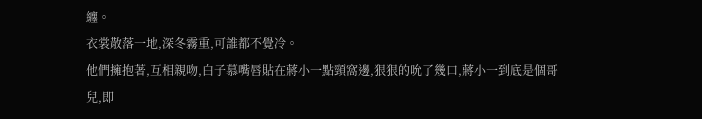纏。
衣裳散落一地,深冬霧重,可誰都不覺冷。
他們擁抱著,互相親吻,白子慕嘴唇貼在蔣小一點頸窩邊,狠狠的吮了幾口,蔣小一到底是個哥兒,即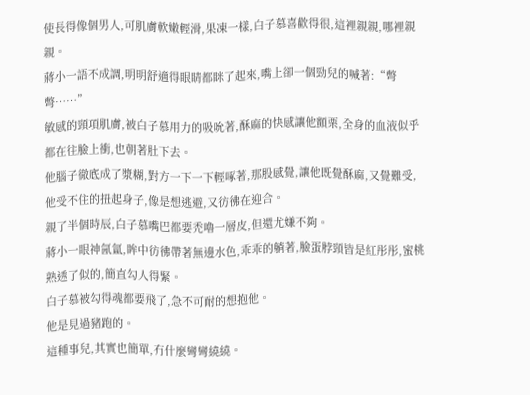使長得像個男人,可肌膚軟嫩輕滑,果凍一樣,白子慕喜歡得很,這裡親親,哪裡親親。
蔣小一語不成調,明明舒適得眼睛都眯了起來,嘴上卻一個勁兒的喊著:“彆彆……”
敏感的頸項肌膚,被白子慕用力的吸吮著,酥麻的快感讓他顫栗,全身的血液似乎都在往臉上衝,也朝著肚下去。
他腦子徹底成了漿糊,對方一下一下輕啄著,那股感覺,讓他既覺酥麻,又覺難受,他受不住的扭起身子,像是想逃避,又彷彿在迎合。
親了半個時辰,白子慕嘴巴都要禿嚕一層皮,但還尤嫌不夠。
蔣小一眼神氤氳,眸中彷彿帶著無邊水色,乖乖的躺著,臉蛋脖頸皆是紅彤彤,蜜桃熟透了似的,簡直勾人得緊。
白子慕被勾得魂都要飛了,急不可耐的想抱他。
他是見過豬跑的。
這種事兒,其實也簡單,冇什麼彎彎繞繞。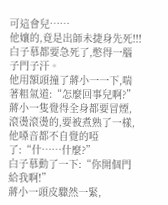可這會兒……
他孃的,竟是出師未捷身先死!!!
白子慕都要急死了,憋得一腦子門子汗。
他用額頭撞了蔣小一一下,喘著粗氣道:“怎麼回事兒啊?”
蔣小一隻覺得全身都要冒煙,滾燙滾燙的,要被煮熟了一樣,他嗓音都不自覺的啞了:“什……什麼?”
白子慕動了一下:“你開個門給我啊!”
蔣小一頭皮驟然一緊,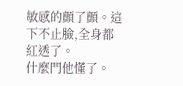敏感的顫了顫。這下不止臉,全身都紅透了。
什麼門他懂了。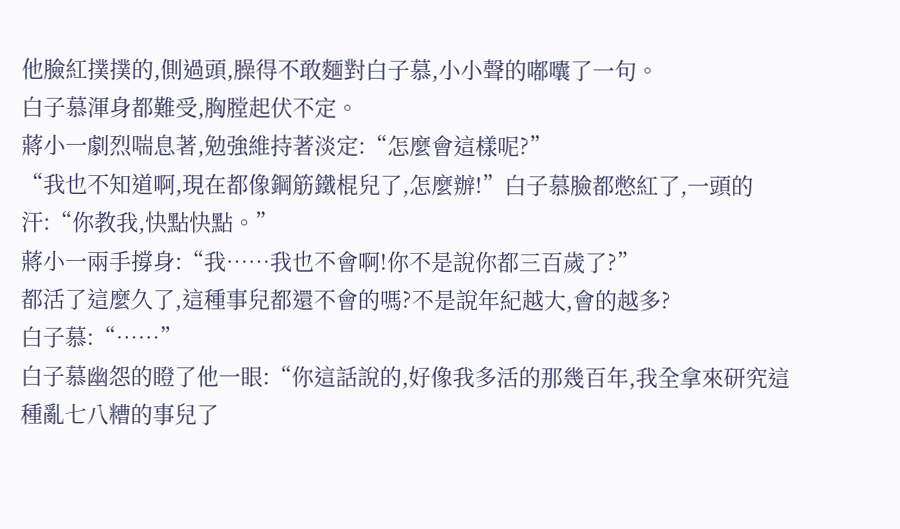他臉紅撲撲的,側過頭,臊得不敢麵對白子慕,小小聲的嘟囔了一句。
白子慕渾身都難受,胸膛起伏不定。
蔣小一劇烈喘息著,勉強維持著淡定:“怎麼會這樣呢?”
“我也不知道啊,現在都像鋼筋鐵棍兒了,怎麼辦!”白子慕臉都憋紅了,一頭的汗:“你教我,快點快點。”
蔣小一兩手撐身:“我……我也不會啊!你不是說你都三百歲了?”
都活了這麼久了,這種事兒都還不會的嗎?不是說年紀越大,會的越多?
白子慕:“……”
白子慕幽怨的瞪了他一眼:“你這話說的,好像我多活的那幾百年,我全拿來研究這種亂七八糟的事兒了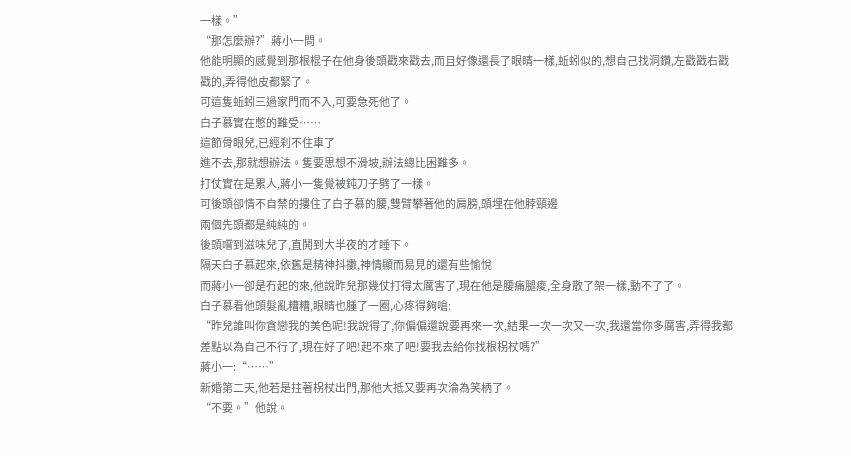一樣。”
“那怎麼辦?”蔣小一問。
他能明顯的感覺到那根棍子在他身後頭戳來戳去,而且好像還長了眼睛一樣,蚯蚓似的,想自己找洞鑽,左戳戳右戳戳的,弄得他皮都緊了。
可這隻蚯蚓三過家門而不入,可要急死他了。
白子慕實在憋的難受……
這節骨眼兒,已經刹不住車了
進不去,那就想辦法。隻要思想不滑坡,辦法總比困難多。
打仗實在是累人,蔣小一隻覺被鈍刀子劈了一樣。
可後頭卻情不自禁的摟住了白子慕的腰,雙臂攀著他的肩膀,頭埋在他脖頸邊
兩個先頭都是純純的。
後頭嚐到滋味兒了,直鬨到大半夜的才睡下。
隔天白子慕起來,依舊是精神抖擻,神情顯而易見的還有些愉悅
而蔣小一卻是冇起的來,他說昨兒那幾仗打得太厲害了,現在他是腰痛腿痠,全身散了架一樣,動不了了。
白子慕看他頭髮亂糟糟,眼睛也腫了一圈,心疼得夠嗆:
“昨兒誰叫你貪戀我的美色呢!我說得了,你偏偏還說要再來一次,結果一次一次又一次,我還當你多厲害,弄得我都差點以為自己不行了,現在好了吧!起不來了吧!要我去給你找根柺杖嗎?”
蔣小一:“……”
新婚第二天,他若是拄著柺杖出門,那他大抵又要再次淪為笑柄了。
“不要。”他說。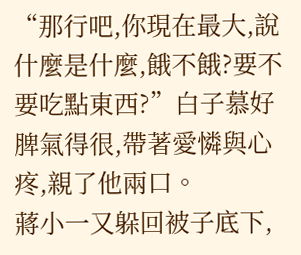“那行吧,你現在最大,說什麼是什麼,餓不餓?要不要吃點東西?”白子慕好脾氣得很,帶著愛憐與心疼,親了他兩口。
蔣小一又躲回被子底下,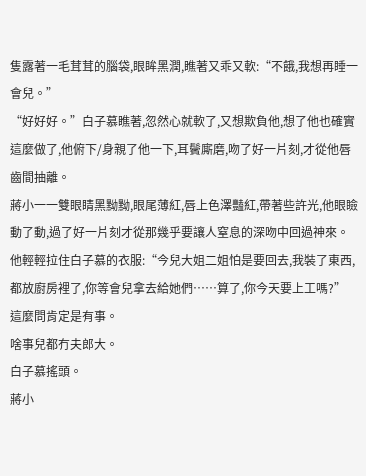隻露著一毛茸茸的腦袋,眼眸黑潤,瞧著又乖又軟:“不餓,我想再睡一會兒。”
“好好好。”白子慕瞧著,忽然心就軟了,又想欺負他,想了他也確實這麼做了,他俯下/身親了他一下,耳鬢廝磨,吻了好一片刻,才從他唇齒間抽離。
蔣小一一雙眼睛黑黝黝,眼尾薄紅,唇上色澤豔紅,帶著些許光,他眼瞼動了動,過了好一片刻才從那幾乎要讓人窒息的深吻中回過神來。
他輕輕拉住白子慕的衣服:“今兒大姐二姐怕是要回去,我裝了東西,都放廚房裡了,你等會兒拿去給她們……算了,你今天要上工嗎?”
這麼問肯定是有事。
啥事兒都冇夫郎大。
白子慕搖頭。
蔣小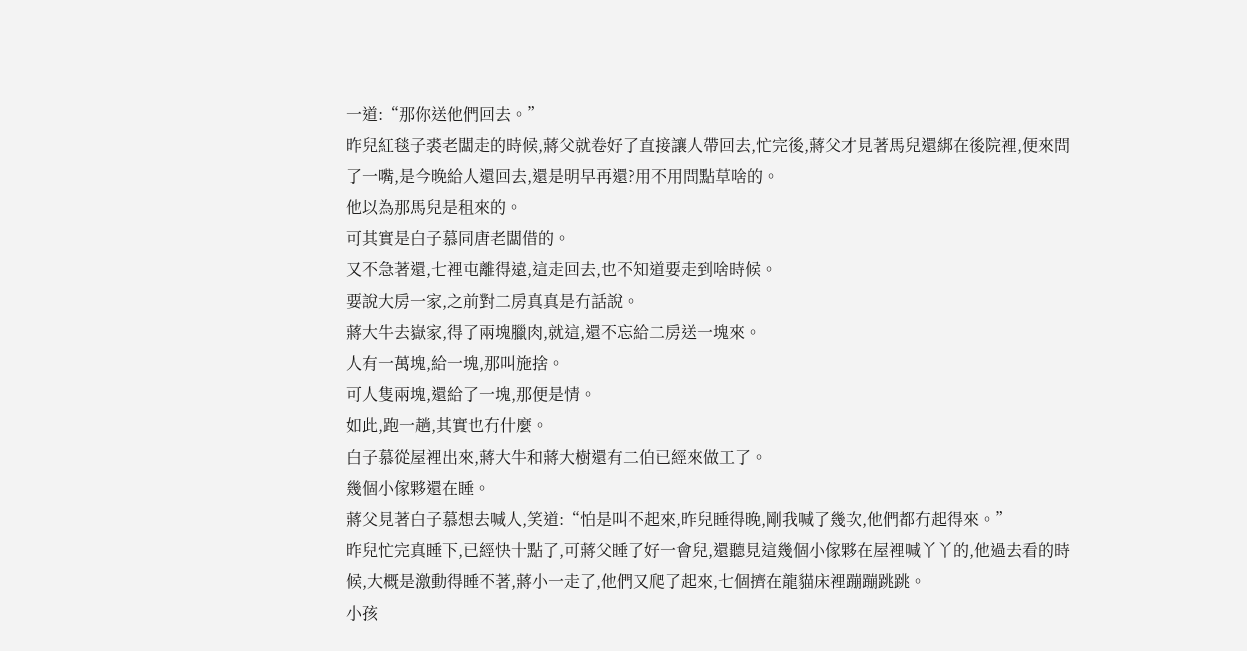一道:“那你送他們回去。”
昨兒紅毯子裘老闆走的時候,蔣父就卷好了直接讓人帶回去,忙完後,蔣父才見著馬兒還綁在後院裡,便來問了一嘴,是今晚給人還回去,還是明早再還?用不用問點草啥的。
他以為那馬兒是租來的。
可其實是白子慕同唐老闆借的。
又不急著還,七裡屯離得遠,這走回去,也不知道要走到啥時候。
要說大房一家,之前對二房真真是冇話說。
蔣大牛去嶽家,得了兩塊臘肉,就這,還不忘給二房送一塊來。
人有一萬塊,給一塊,那叫施捨。
可人隻兩塊,還給了一塊,那便是情。
如此,跑一趟,其實也冇什麼。
白子慕從屋裡出來,蔣大牛和蔣大樹還有二伯已經來做工了。
幾個小傢夥還在睡。
蔣父見著白子慕想去喊人,笑道:“怕是叫不起來,昨兒睡得晚,剛我喊了幾次,他們都冇起得來。”
昨兒忙完真睡下,已經快十點了,可蔣父睡了好一會兒,還聽見這幾個小傢夥在屋裡喊丫丫的,他過去看的時候,大概是激動得睡不著,蔣小一走了,他們又爬了起來,七個擠在龍貓床裡蹦蹦跳跳。
小孩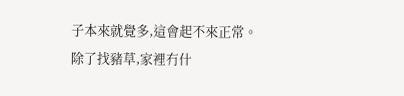子本來就覺多,這會起不來正常。
除了找豬草,家裡冇什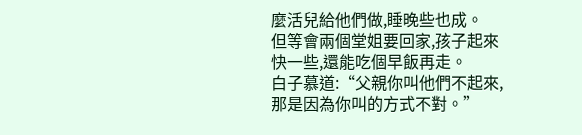麼活兒給他們做,睡晚些也成。
但等會兩個堂姐要回家,孩子起來快一些,還能吃個早飯再走。
白子慕道:“父親你叫他們不起來,那是因為你叫的方式不對。”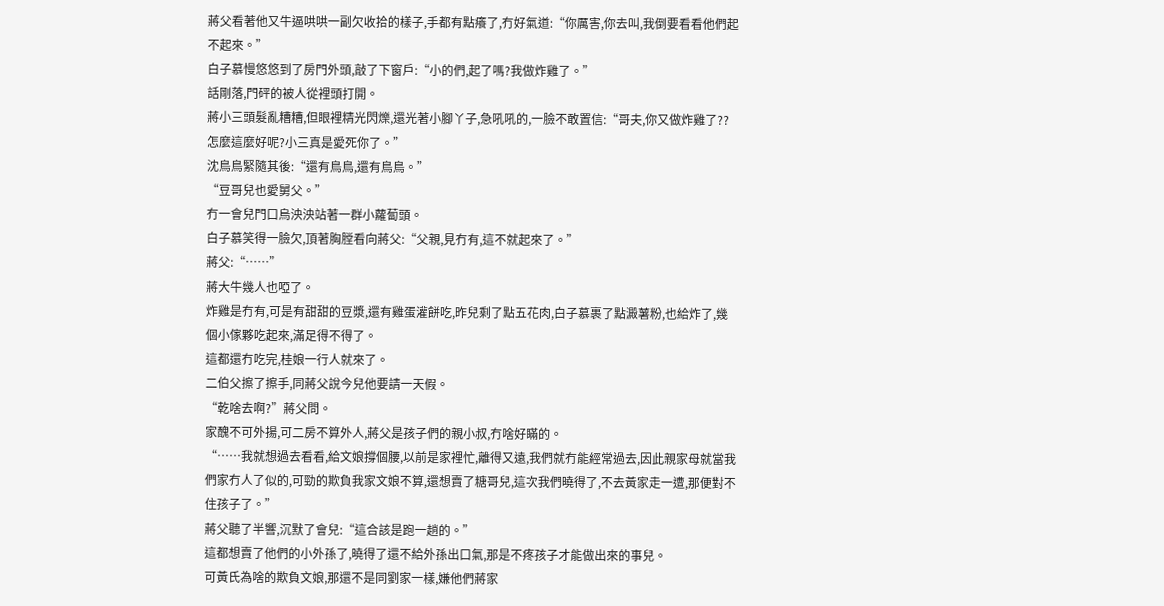蔣父看著他又牛逼哄哄一副欠收拾的樣子,手都有點癢了,冇好氣道:“你厲害,你去叫,我倒要看看他們起不起來。”
白子慕慢悠悠到了房門外頭,敲了下窗戶:“小的們,起了嗎?我做炸雞了。”
話剛落,門砰的被人從裡頭打開。
蔣小三頭髮亂糟糟,但眼裡精光閃爍,還光著小腳丫子,急吼吼的,一臉不敢置信:“哥夫,你又做炸雞了??怎麼這麼好呢?小三真是愛死你了。”
沈鳥鳥緊隨其後:“還有鳥鳥,還有鳥鳥。”
“豆哥兒也愛舅父。”
冇一會兒門口烏泱泱站著一群小蘿蔔頭。
白子慕笑得一臉欠,頂著胸膛看向蔣父:“父親,見冇有,這不就起來了。”
蔣父:“……”
蔣大牛幾人也啞了。
炸雞是冇有,可是有甜甜的豆漿,還有雞蛋灌餅吃,昨兒剩了點五花肉,白子慕裹了點澱薯粉,也給炸了,幾個小傢夥吃起來,滿足得不得了。
這都還冇吃完,桂娘一行人就來了。
二伯父擦了擦手,同蔣父說今兒他要請一天假。
“乾啥去啊?”蔣父問。
家醜不可外揚,可二房不算外人,蔣父是孩子們的親小叔,冇啥好瞞的。
“……我就想過去看看,給文娘撐個腰,以前是家裡忙,離得又遠,我們就冇能經常過去,因此親家母就當我們家冇人了似的,可勁的欺負我家文娘不算,還想賣了糖哥兒,這次我們曉得了,不去黃家走一遭,那便對不住孩子了。”
蔣父聽了半響,沉默了會兒:“這合該是跑一趟的。”
這都想賣了他們的小外孫了,曉得了還不給外孫出口氣,那是不疼孩子才能做出來的事兒。
可黃氏為啥的欺負文娘,那還不是同劉家一樣,嫌他們蔣家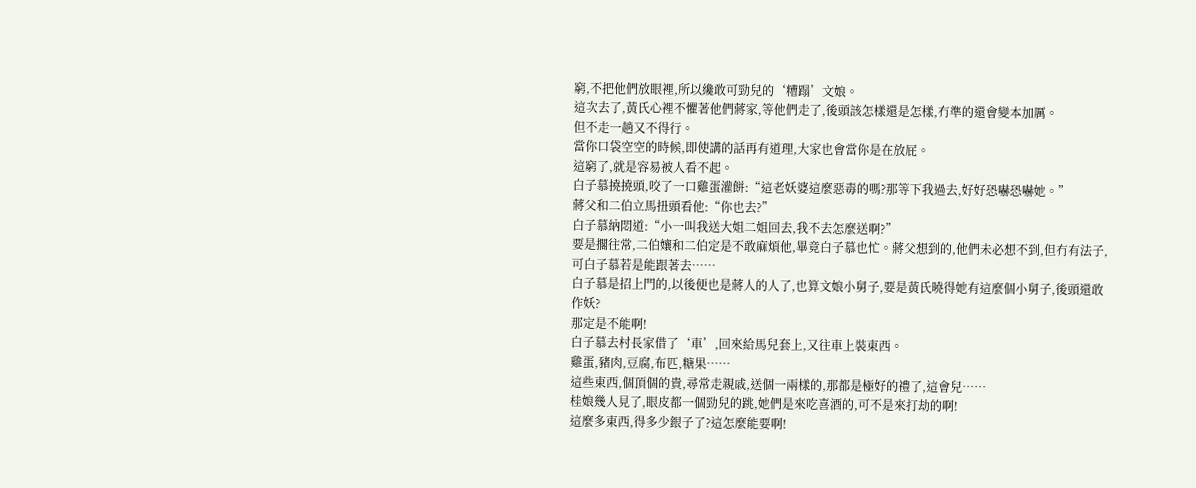窮,不把他們放眼裡,所以纔敢可勁兒的‘糟蹋’文娘。
這次去了,黃氏心裡不懼著他們蔣家,等他們走了,後頭該怎樣還是怎樣,冇準的還會變本加厲。
但不走一趟又不得行。
當你口袋空空的時候,即使講的話再有道理,大家也會當你是在放屁。
這窮了,就是容易被人看不起。
白子慕撓撓頭,咬了一口雞蛋灌餅:“這老妖婆這麼惡毒的嗎?那等下我過去,好好恐嚇恐嚇她。”
蔣父和二伯立馬扭頭看他:“你也去?”
白子慕納悶道:“小一叫我送大姐二姐回去,我不去怎麼送啊?”
要是擱往常,二伯孃和二伯定是不敢麻煩他,畢竟白子慕也忙。蔣父想到的,他們未必想不到,但冇有法子,可白子慕若是能跟著去……
白子慕是招上門的,以後便也是蔣人的人了,也算文娘小舅子,要是黃氏曉得她有這麼個小舅子,後頭還敢作妖?
那定是不能啊!
白子慕去村長家借了‘車’,回來給馬兒套上,又往車上裝東西。
雞蛋,豬肉,豆腐,布匹,糖果……
這些東西,個頂個的貴,尋常走親戚,送個一兩樣的,那都是極好的禮了,這會兒……
桂娘幾人見了,眼皮都一個勁兒的跳,她們是來吃喜酒的,可不是來打劫的啊!
這麼多東西,得多少銀子了?這怎麼能要啊!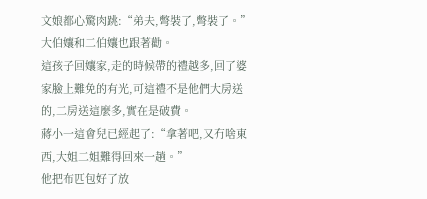文娘都心驚肉跳:“弟夫,彆裝了,彆裝了。”
大伯孃和二伯孃也跟著勸。
這孩子回孃家,走的時候帶的禮越多,回了婆家臉上難免的有光,可這禮不是他們大房送的,二房送這麼多,實在是破費。
蔣小一這會兒已經起了:“拿著吧,又冇啥東西,大姐二姐難得回來一趟。”
他把布匹包好了放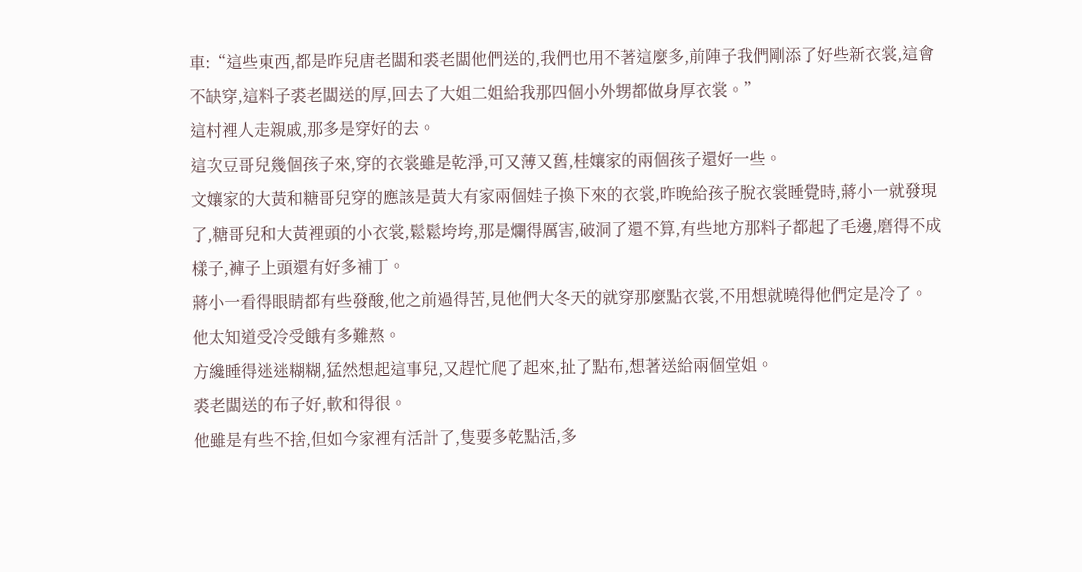車:“這些東西,都是昨兒唐老闆和裘老闆他們送的,我們也用不著這麼多,前陣子我們剛添了好些新衣裳,這會不缺穿,這料子裘老闆送的厚,回去了大姐二姐給我那四個小外甥都做身厚衣裳。”
這村裡人走親戚,那多是穿好的去。
這次豆哥兒幾個孩子來,穿的衣裳雖是乾淨,可又薄又舊,桂孃家的兩個孩子還好一些。
文孃家的大黃和糖哥兒穿的應該是黃大有家兩個娃子換下來的衣裳,昨晚給孩子脫衣裳睡覺時,蔣小一就發現了,糖哥兒和大黃裡頭的小衣裳,鬆鬆垮垮,那是爛得厲害,破洞了還不算,有些地方那料子都起了毛邊,磨得不成樣子,褲子上頭還有好多補丁。
蔣小一看得眼睛都有些發酸,他之前過得苦,見他們大冬天的就穿那麼點衣裳,不用想就曉得他們定是冷了。
他太知道受冷受餓有多難熬。
方纔睡得迷迷糊糊,猛然想起這事兒,又趕忙爬了起來,扯了點布,想著送給兩個堂姐。
裘老闆送的布子好,軟和得很。
他雖是有些不捨,但如今家裡有活計了,隻要多乾點活,多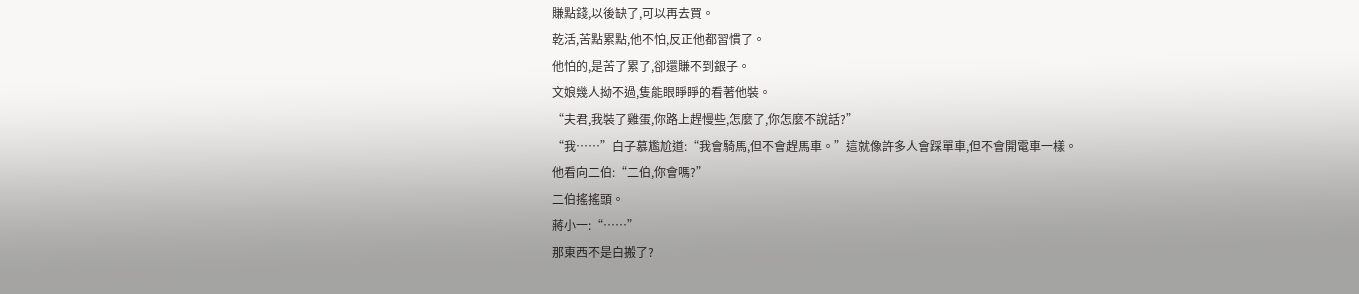賺點錢,以後缺了,可以再去買。
乾活,苦點累點,他不怕,反正他都習慣了。
他怕的,是苦了累了,卻還賺不到銀子。
文娘幾人拗不過,隻能眼睜睜的看著他裝。
“夫君,我裝了雞蛋,你路上趕慢些,怎麼了,你怎麼不說話?”
“我……”白子慕尷尬道:“我會騎馬,但不會趕馬車。”這就像許多人會踩單車,但不會開電車一樣。
他看向二伯:“二伯,你會嗎?”
二伯搖搖頭。
蔣小一:“……”
那東西不是白搬了?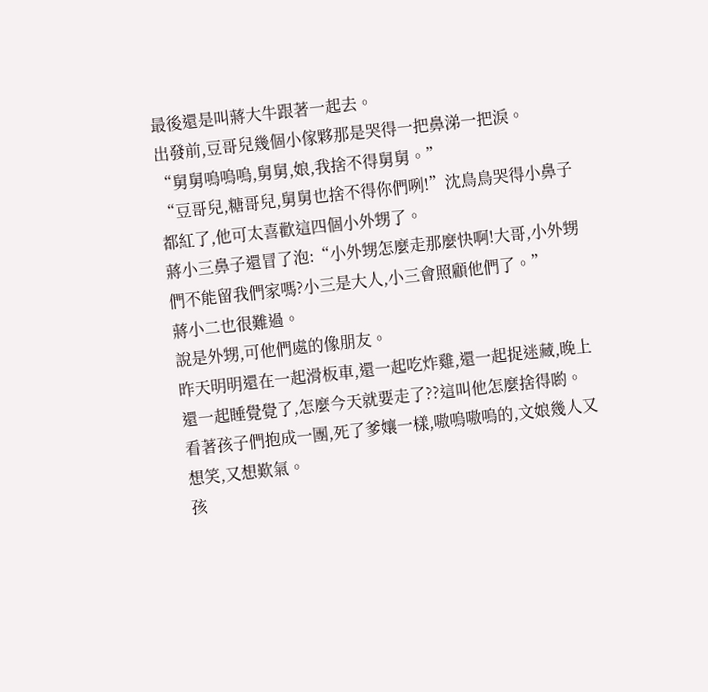最後還是叫蔣大牛跟著一起去。
出發前,豆哥兒幾個小傢夥那是哭得一把鼻涕一把淚。
“舅舅嗚嗚嗚,舅舅,娘,我捨不得舅舅。”
“豆哥兒,糖哥兒,舅舅也捨不得你們咧!”沈鳥鳥哭得小鼻子都紅了,他可太喜歡這四個小外甥了。
蔣小三鼻子還冒了泡:“小外甥怎麼走那麼快啊!大哥,小外甥們不能留我們家嗎?小三是大人,小三會照顧他們了。”
蔣小二也很難過。
說是外甥,可他們處的像朋友。
昨天明明還在一起滑板車,還一起吃炸雞,還一起捉迷藏,晚上還一起睡覺覺了,怎麼今天就要走了??這叫他怎麼捨得喲。
看著孩子們抱成一團,死了爹孃一樣,嗷嗚嗷嗚的,文娘幾人又想笑,又想歎氣。
孩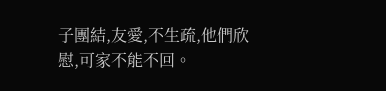子團結,友愛,不生疏,他們欣慰,可家不能不回。